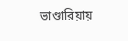ভাণ্ডারিয়ায়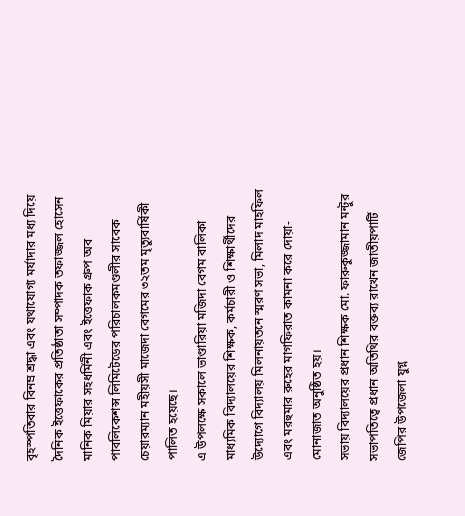বৃহস্পতিবার বিনম্র শ্রদ্ধা এবং যথাযোগ্য মর্যাদার মধ্য দিয়ে দৈনিক ইত্তেফাকের প্রতিষ্ঠাতা সম্পাদক তফাজ্জল হোসেন মানিক মিয়ার সহধর্মিনী এবং ইত্তেফাক গ্রুপ অব পাবলিকেশন্স লিমিটেডের পরিচালকমণ্ডলীর সাবেক চেয়ারম্যান মহীয়সী মাজেদা বেগমের ৩২তম মৃত্যুবার্ষিকী পালিত হয়েছে।
এ উপলক্ষে সকালে ভাণ্ডারিয়া মজিদা বেগম বালিকা মাধ্যমিক বিদ্যালয়ের শিক্ষক, কর্মচারী ও শিক্ষার্থীদের উদ্যোগে বিদ্যালয় মিলনায়তনে স্মরণ সভা, মিলাদ মাহফিল এবং মরহুমার রুহের মাগফিরাত কামনা করে দোয়া-মোনাজাত অনুষ্ঠিত হয়।
সভায় বিদ্যালয়ের প্রধান শিক্ষক মো. ফারুকুজ্জামান মন্টুর সভাপতিত্বে প্রধান অতিথির বক্তব্য রাখেন জাতীয়পার্টি জেপির উপজেলা যুগ্ন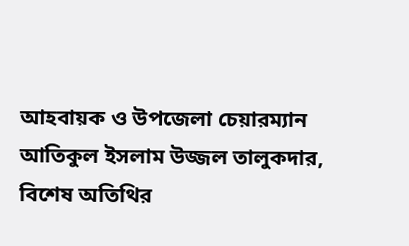আহবায়ক ও উপজেলা চেয়ারম্যান আতিকুল ইসলাম উজ্জল তালুকদার, বিশেষ অতিথির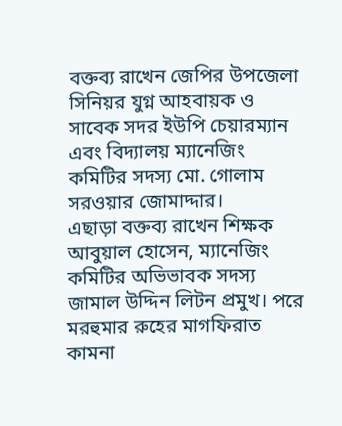বক্তব্য রাখেন জেপির উপজেলা সিনিয়র যুগ্ন আহবায়ক ও সাবেক সদর ইউপি চেয়ারম্যান এবং বিদ্যালয় ম্যানেজিং কমিটির সদস্য মো. গোলাম সরওয়ার জোমাদ্দার।
এছাড়া বক্তব্য রাখেন শিক্ষক আবুয়াল হোসেন, ম্যানেজিং কমিটির অভিভাবক সদস্য জামাল উদ্দিন লিটন প্রমুখ। পরে মরহুমার রুহের মাগফিরাত কামনা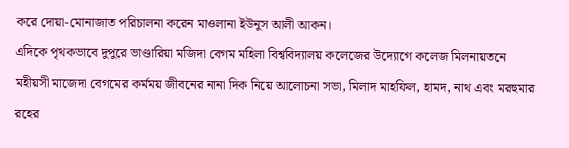করে দোয়া-মোনাজাত পরিচালনা করেন মাওলানা ইউনুস আলী আকন।
এদিকে পৃথকভাবে দুপুরে ভাণ্ডারিয়া মজিদা বেগম মহিলা বিশ্ববিদ্যালয় কলেজের উদ্যোগে কলেজ মিলনায়তনে মহীয়সী মাজেদা বেগমের কর্মময় জীবনের নানা দিক নিয়ে আলোচনা সভা, মিলাদ মাহফিল, হামদ, নাথ এবং মরহুমার রহের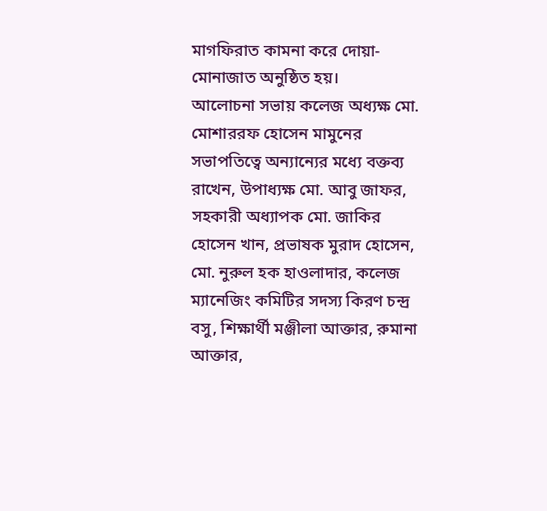মাগফিরাত কামনা করে দোয়া-মোনাজাত অনুষ্ঠিত হয়।
আলোচনা সভায় কলেজ অধ্যক্ষ মো. মোশাররফ হোসেন মামুনের সভাপতিত্বে অন্যান্যের মধ্যে বক্তব্য রাখেন, উপাধ্যক্ষ মো. আবু জাফর, সহকারী অধ্যাপক মো. জাকির হোসেন খান, প্রভাষক মুরাদ হোসেন, মো. নুরুল হক হাওলাদার, কলেজ ম্যানেজিং কমিটির সদস্য কিরণ চন্দ্র বসু, শিক্ষার্থী মঞ্জীলা আক্তার, রুমানা আক্তার,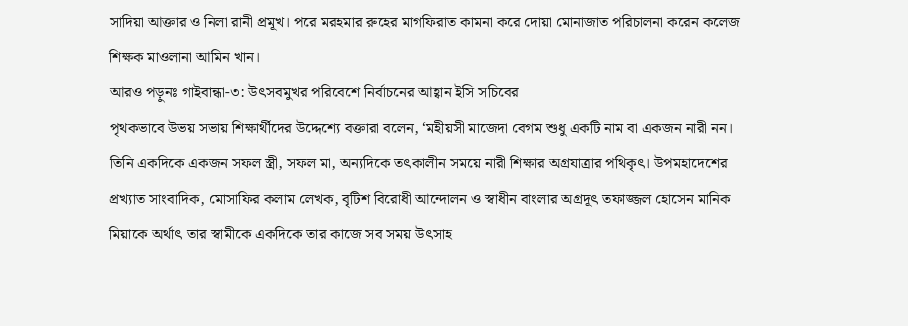সাদিয়া আক্তার ও নিলা রানী প্রমূখ। পরে মরহমার রুহের মাগফিরাত কামনা করে দোয়া মোনাজাত পরিচালনা করেন কলেজ শিক্ষক মাওলানা আমিন খান।
আরও পড়ুনঃ গাইবান্ধা-৩: উৎসবমুখর পরিবেশে নির্বাচনের আহ্বান ইসি সচিবের
পৃথকভাবে উভয় সভায় শিক্ষার্থীদের উদ্দেশ্যে বক্তারা বলেন, ‘মহীয়সী মাজেদা বেগম শুধু একটি নাম বা একজন নারী নন। তিনি একদিকে একজন সফল স্ত্রী, সফল মা, অন্যদিকে তৎকালীন সময়ে নারী শিক্ষার অগ্রযাত্রার পথিকৃৎ। উপমহাদেশের প্রখ্যাত সাংবাদিক, মোসাফির কলাম লেখক, বৃটিশ বিরোধী আন্দোলন ও স্বাধীন বাংলার অগ্রদূৎ তফাজ্জল হোসেন মানিক মিয়াকে অর্থাৎ তার স্বামীকে একদিকে তার কাজে সব সময় উৎসাহ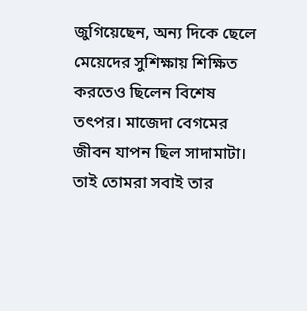জুগিয়েছেন, অন্য দিকে ছেলে মেয়েদের সুশিক্ষায় শিক্ষিত করতেও ছিলেন বিশেষ তৎপর। মাজেদা বেগমের জীবন যাপন ছিল সাদামাটা। তাই তোমরা সবাই তার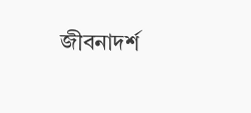জীবনাদর্শ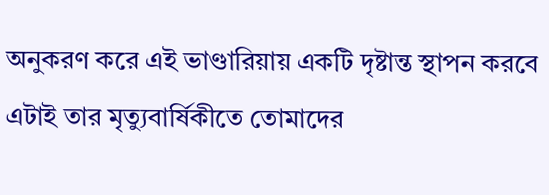অনুকরণ করে এই ভাণ্ডারিয়ায় একটি দৃষ্টান্ত স্থাপন করবে এটাই তার মৃত্যুবার্ষিকীতে তোমাদের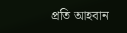প্রতি আহবান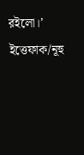রইলো।’
ইত্তেফাক/নূহু